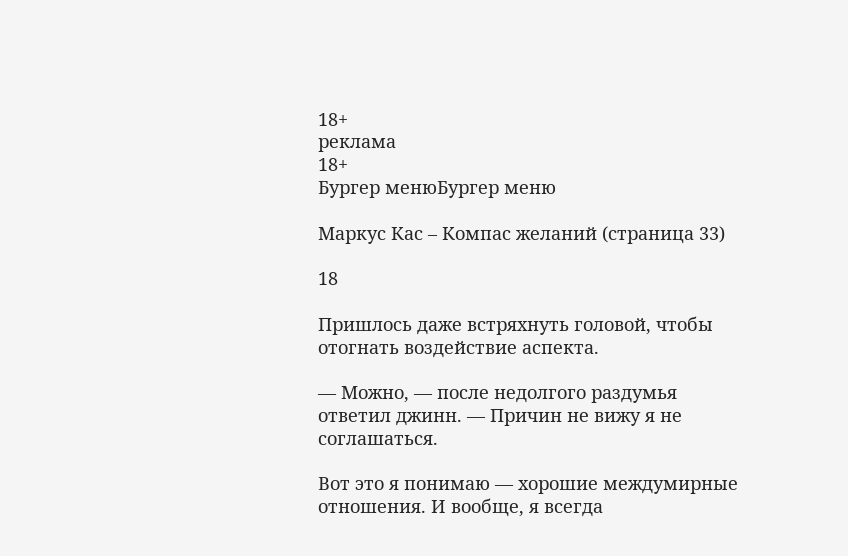18+
реклама
18+
Бургер менюБургер меню

Маркус Кас – Компас желаний (страница 33)

18

Пришлось даже встряхнуть головой, чтобы отогнать воздействие аспекта.

— Можно, — после недолгого раздумья ответил джинн. — Причин не вижу я не соглашаться.

Вот это я понимаю — хорошие междумирные отношения. И вообще, я всегда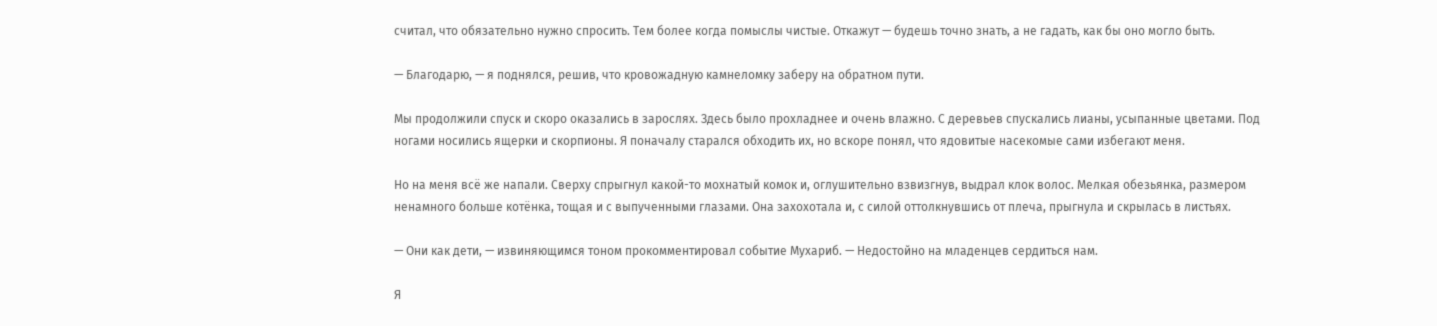считал, что обязательно нужно спросить. Тем более когда помыслы чистые. Откажут — будешь точно знать, а не гадать, как бы оно могло быть.

— Благодарю, — я поднялся, решив, что кровожадную камнеломку заберу на обратном пути.

Мы продолжили спуск и скоро оказались в зарослях. Здесь было прохладнее и очень влажно. С деревьев спускались лианы, усыпанные цветами. Под ногами носились ящерки и скорпионы. Я поначалу старался обходить их, но вскоре понял, что ядовитые насекомые сами избегают меня.

Но на меня всё же напали. Сверху спрыгнул какой-то мохнатый комок и, оглушительно взвизгнув, выдрал клок волос. Мелкая обезьянка, размером ненамного больше котёнка, тощая и с выпученными глазами. Она захохотала и, с силой оттолкнувшись от плеча, прыгнула и скрылась в листьях.

— Они как дети, — извиняющимся тоном прокомментировал событие Мухариб. — Недостойно на младенцев сердиться нам.

Я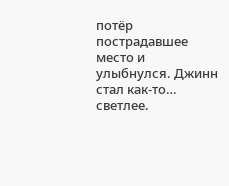потёр пострадавшее место и улыбнулся. Джинн стал как-то… светлее.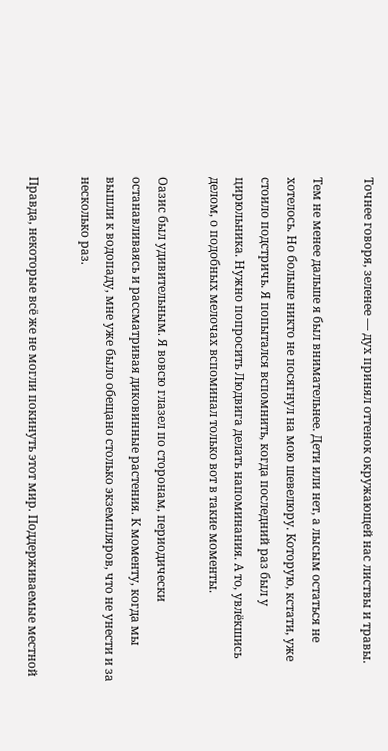Точнее говоря, зеленее — дух принял оттенок окружающей нас листвы и травы.

Тем не менее дальше я был внимательнее. Дети или нет, а лысым остаться не хотелось. Но больше никто не посягнул на мою шевелюру. Которую, кстати, уже стоило подстричь. Я попытался вспомнить, когда последний раз был у цирюльника. Нужно попросить Людвига делать напоминания. А то, увлёкшись делом, о подобных мелочах вспоминал только вот в такие моменты.

Оазис был удивительным. Я вовсю глазел по сторонам, периодически останавливаясь и рассматривая диковинные растения. К моменту, когда мы вышли к водопаду, мне уже было обещано столько экземпляров, что не унести и за несколько раз.

Правда, некоторые всё же не могли покинуть этот мир. Поддерживаемые местной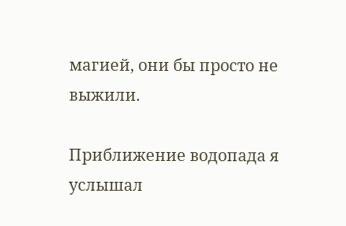магией, они бы просто не выжили.

Приближение водопада я услышал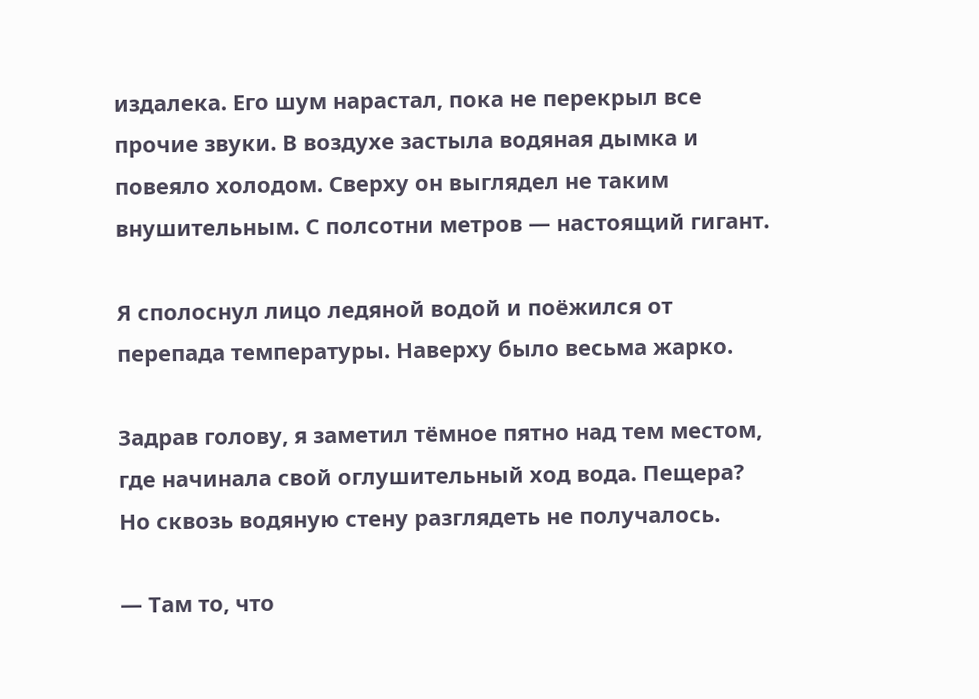издалека. Его шум нарастал, пока не перекрыл все прочие звуки. В воздухе застыла водяная дымка и повеяло холодом. Сверху он выглядел не таким внушительным. С полсотни метров — настоящий гигант.

Я сполоснул лицо ледяной водой и поёжился от перепада температуры. Наверху было весьма жарко.

Задрав голову, я заметил тёмное пятно над тем местом, где начинала свой оглушительный ход вода. Пещера? Но сквозь водяную стену разглядеть не получалось.

— Там то, что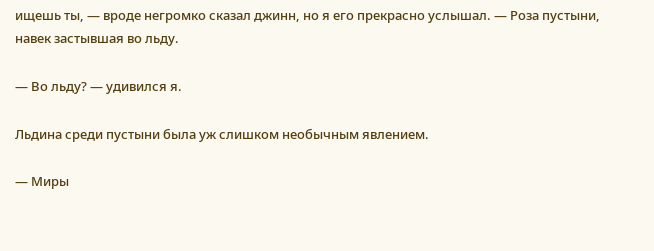ищешь ты, — вроде негромко сказал джинн, но я его прекрасно услышал. — Роза пустыни, навек застывшая во льду.

— Во льду? — удивился я.

Льдина среди пустыни была уж слишком необычным явлением.

— Миры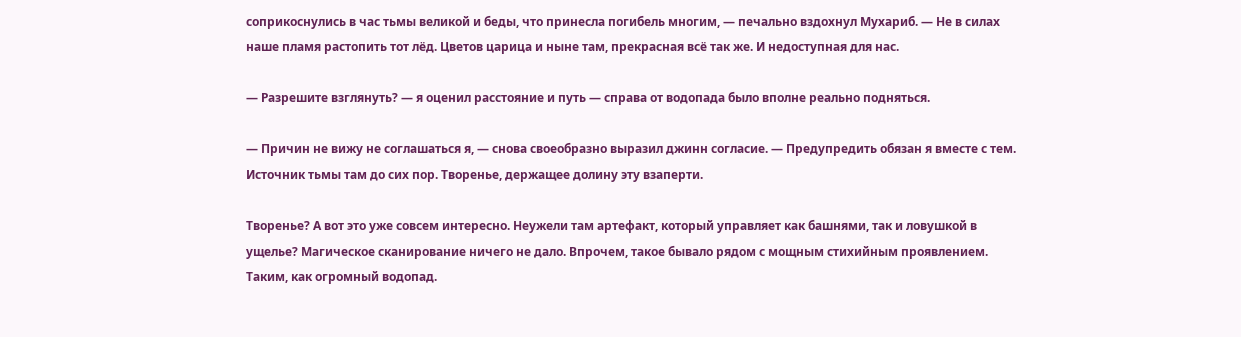соприкоснулись в час тьмы великой и беды, что принесла погибель многим, — печально вздохнул Мухариб. — Не в силах наше пламя растопить тот лёд. Цветов царица и ныне там, прекрасная всё так же. И недоступная для нас.

— Разрешите взглянуть? — я оценил расстояние и путь — справа от водопада было вполне реально подняться.

— Причин не вижу не соглашаться я, — снова своеобразно выразил джинн согласие. — Предупредить обязан я вместе с тем. Источник тьмы там до сих пор. Творенье, держащее долину эту взаперти.

Творенье? А вот это уже совсем интересно. Неужели там артефакт, который управляет как башнями, так и ловушкой в ущелье? Магическое сканирование ничего не дало. Впрочем, такое бывало рядом с мощным стихийным проявлением. Таким, как огромный водопад.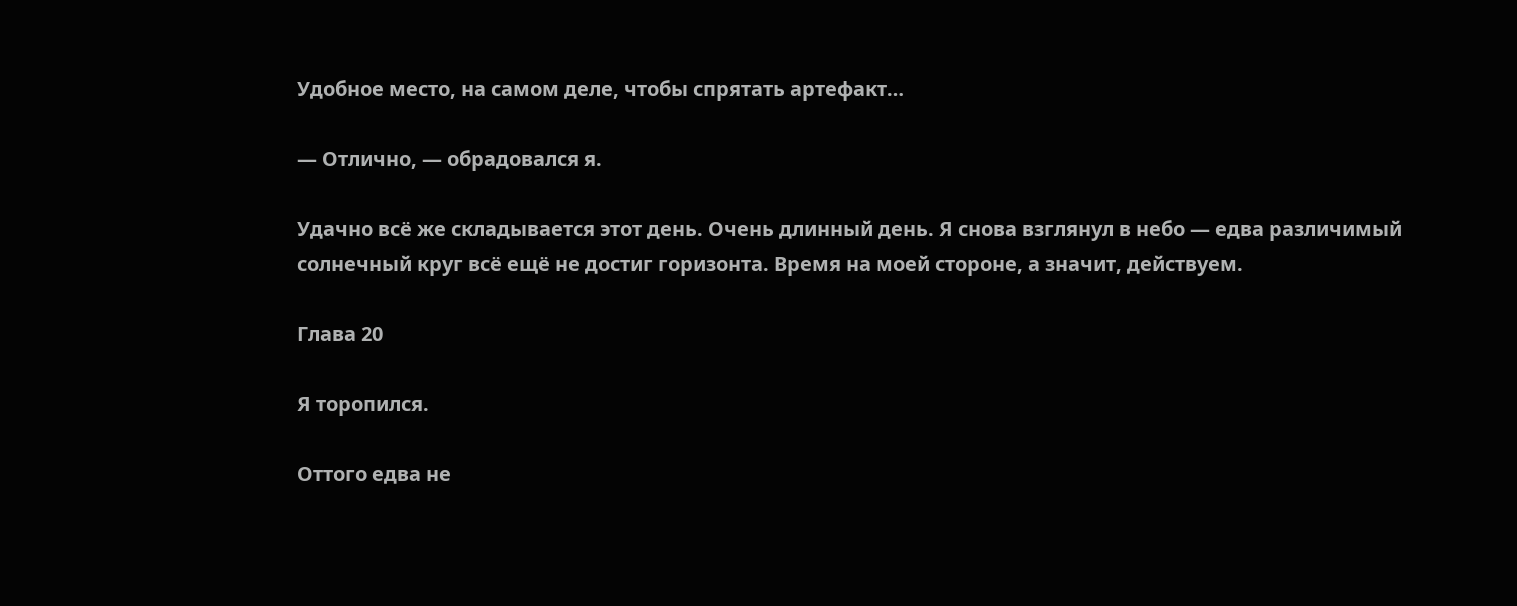Удобное место, на самом деле, чтобы спрятать артефакт…

— Отлично, — обрадовался я.

Удачно всё же складывается этот день. Очень длинный день. Я снова взглянул в небо — едва различимый солнечный круг всё ещё не достиг горизонта. Время на моей стороне, а значит, действуем.

Глава 20

Я торопился.

Оттого едва не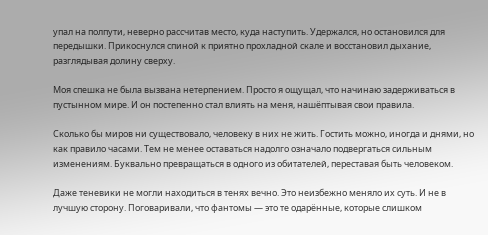упал на полпути, неверно рассчитав место, куда наступить. Удержался, но остановился для передышки. Прикоснулся спиной к приятно прохладной скале и восстановил дыхание, разглядывая долину сверху.

Моя спешка не была вызвана нетерпением. Просто я ощущал, что начинаю задерживаться в пустынном мире. И он постепенно стал влиять на меня, нашёптывая свои правила.

Сколько бы миров ни существовало, человеку в них не жить. Гостить можно, иногда и днями, но как правило часами. Тем не менее оставаться надолго означало подвергаться сильным изменениям. Буквально превращаться в одного из обитателей, переставая быть человеком.

Даже теневики не могли находиться в тенях вечно. Это неизбежно меняло их суть. И не в лучшую сторону. Поговаривали, что фантомы — это те одарённые, которые слишком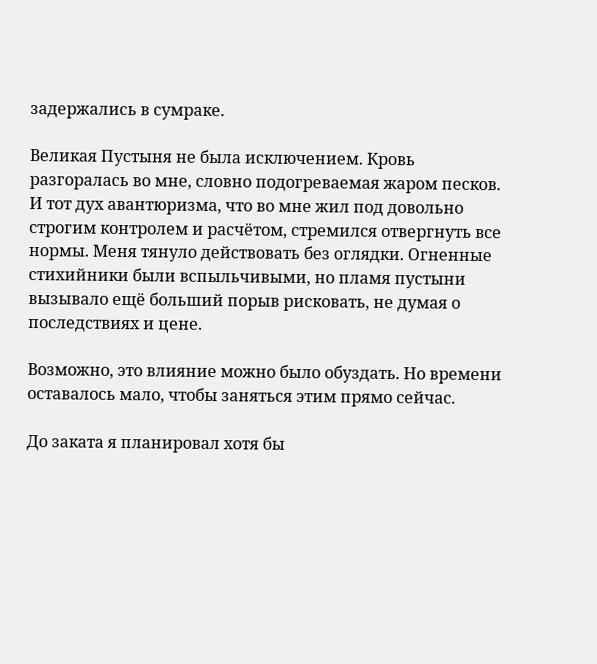задержались в сумраке.

Великая Пустыня не была исключением. Кровь разгоралась во мне, словно подогреваемая жаром песков. И тот дух авантюризма, что во мне жил под довольно строгим контролем и расчётом, стремился отвергнуть все нормы. Меня тянуло действовать без оглядки. Огненные стихийники были вспыльчивыми, но пламя пустыни вызывало ещё больший порыв рисковать, не думая о последствиях и цене.

Возможно, это влияние можно было обуздать. Но времени оставалось мало, чтобы заняться этим прямо сейчас.

До заката я планировал хотя бы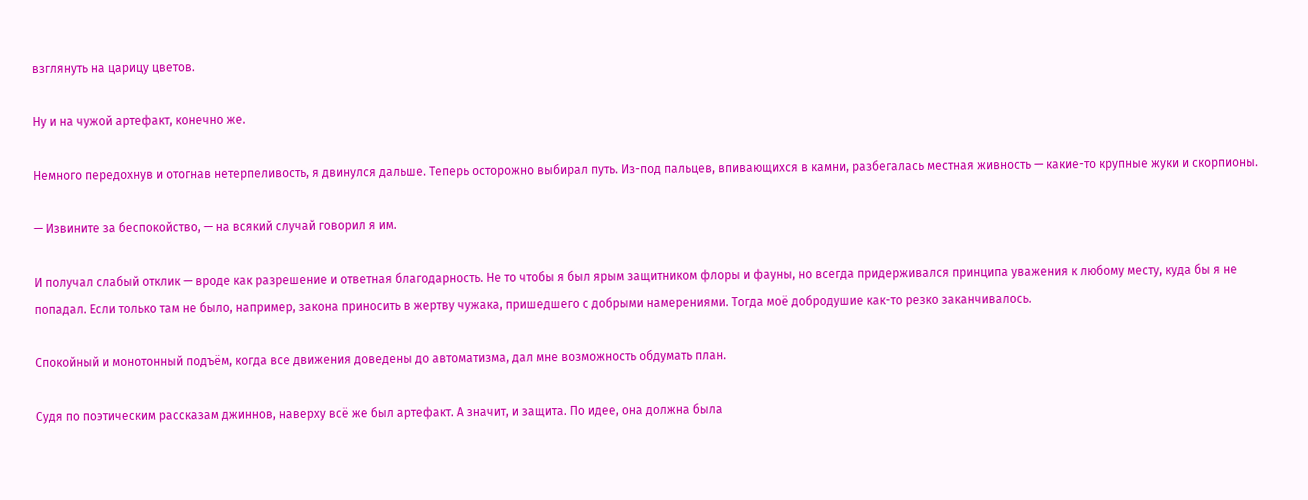взглянуть на царицу цветов.

Ну и на чужой артефакт, конечно же.

Немного передохнув и отогнав нетерпеливость, я двинулся дальше. Теперь осторожно выбирал путь. Из-под пальцев, впивающихся в камни, разбегалась местная живность — какие-то крупные жуки и скорпионы.

— Извините за беспокойство, — на всякий случай говорил я им.

И получал слабый отклик — вроде как разрешение и ответная благодарность. Не то чтобы я был ярым защитником флоры и фауны, но всегда придерживался принципа уважения к любому месту, куда бы я не попадал. Если только там не было, например, закона приносить в жертву чужака, пришедшего с добрыми намерениями. Тогда моё добродушие как-то резко заканчивалось.

Спокойный и монотонный подъём, когда все движения доведены до автоматизма, дал мне возможность обдумать план.

Судя по поэтическим рассказам джиннов, наверху всё же был артефакт. А значит, и защита. По идее, она должна была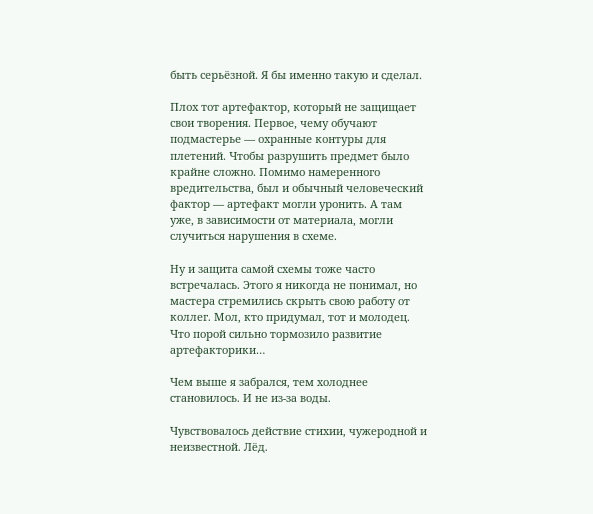быть серьёзной. Я бы именно такую и сделал.

Плох тот артефактор, который не защищает свои творения. Первое, чему обучают подмастерье — охранные контуры для плетений. Чтобы разрушить предмет было крайне сложно. Помимо намеренного вредительства, был и обычный человеческий фактор — артефакт могли уронить. А там уже, в зависимости от материала, могли случиться нарушения в схеме.

Ну и защита самой схемы тоже часто встречалась. Этого я никогда не понимал, но мастера стремились скрыть свою работу от коллег. Мол, кто придумал, тот и молодец. Что порой сильно тормозило развитие артефакторики…

Чем выше я забрался, тем холоднее становилось. И не из-за воды.

Чувствовалось действие стихии, чужеродной и неизвестной. Лёд.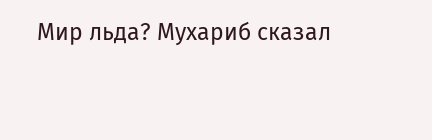Мир льда? Мухариб сказал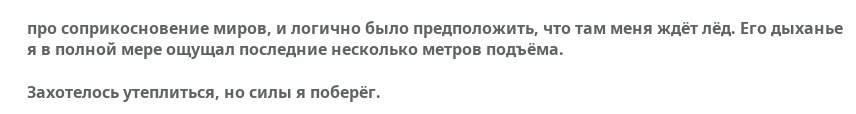про соприкосновение миров, и логично было предположить, что там меня ждёт лёд. Его дыханье я в полной мере ощущал последние несколько метров подъёма.

Захотелось утеплиться, но силы я поберёг.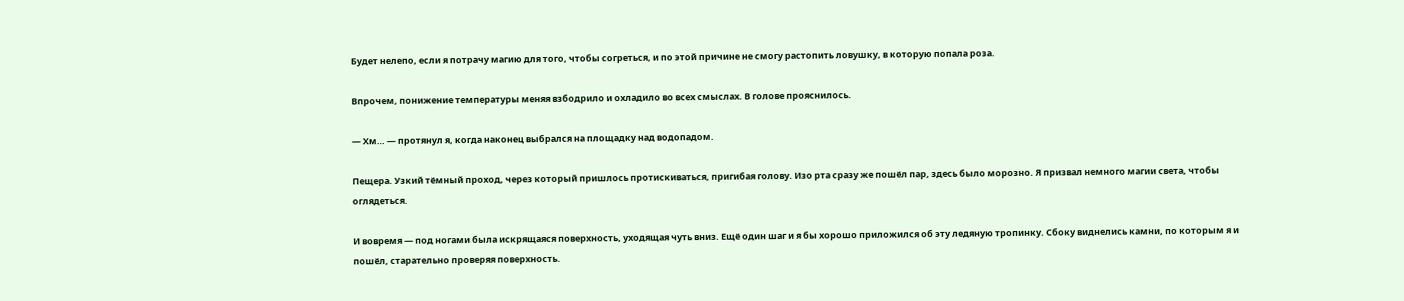Будет нелепо, если я потрачу магию для того, чтобы согреться, и по этой причине не смогу растопить ловушку, в которую попала роза.

Впрочем, понижение температуры меняя взбодрило и охладило во всех смыслах. В голове прояснилось.

— Хм… — протянул я, когда наконец выбрался на площадку над водопадом.

Пещера. Узкий тёмный проход, через который пришлось протискиваться, пригибая голову. Изо рта сразу же пошёл пар, здесь было морозно. Я призвал немного магии света, чтобы оглядеться.

И вовремя — под ногами была искрящаяся поверхность, уходящая чуть вниз. Ещё один шаг и я бы хорошо приложился об эту ледяную тропинку. Сбоку виднелись камни, по которым я и пошёл, старательно проверяя поверхность.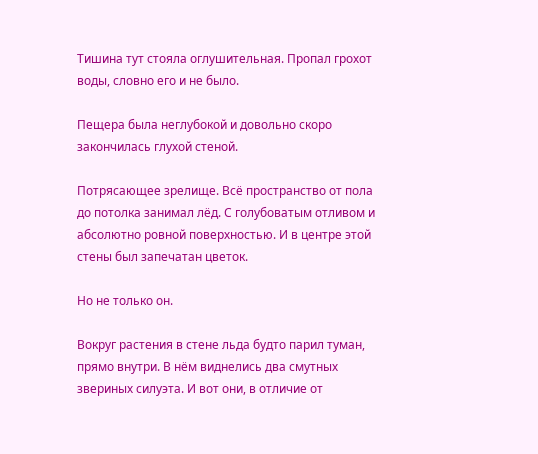Тишина тут стояла оглушительная. Пропал грохот воды, словно его и не было.

Пещера была неглубокой и довольно скоро закончилась глухой стеной.

Потрясающее зрелище. Всё пространство от пола до потолка занимал лёд. С голубоватым отливом и абсолютно ровной поверхностью. И в центре этой стены был запечатан цветок.

Но не только он.

Вокруг растения в стене льда будто парил туман, прямо внутри. В нём виднелись два смутных звериных силуэта. И вот они, в отличие от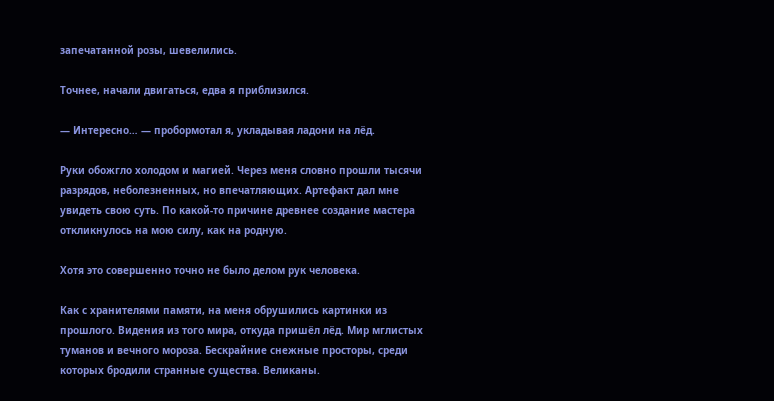запечатанной розы, шевелились.

Точнее, начали двигаться, едва я приблизился.

— Интересно… — пробормотал я, укладывая ладони на лёд.

Руки обожгло холодом и магией. Через меня словно прошли тысячи разрядов, неболезненных, но впечатляющих. Артефакт дал мне увидеть свою суть. По какой-то причине древнее создание мастера откликнулось на мою силу, как на родную.

Хотя это совершенно точно не было делом рук человека.

Как с хранителями памяти, на меня обрушились картинки из прошлого. Видения из того мира, откуда пришёл лёд. Мир мглистых туманов и вечного мороза. Бескрайние снежные просторы, среди которых бродили странные существа. Великаны.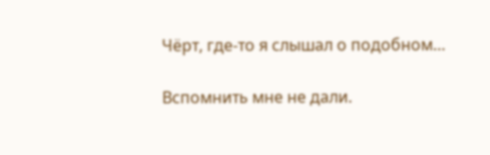Чёрт, где-то я слышал о подобном…

Вспомнить мне не дали.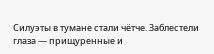Силуэты в тумане стали чётче. Заблестели глаза — прищуренные и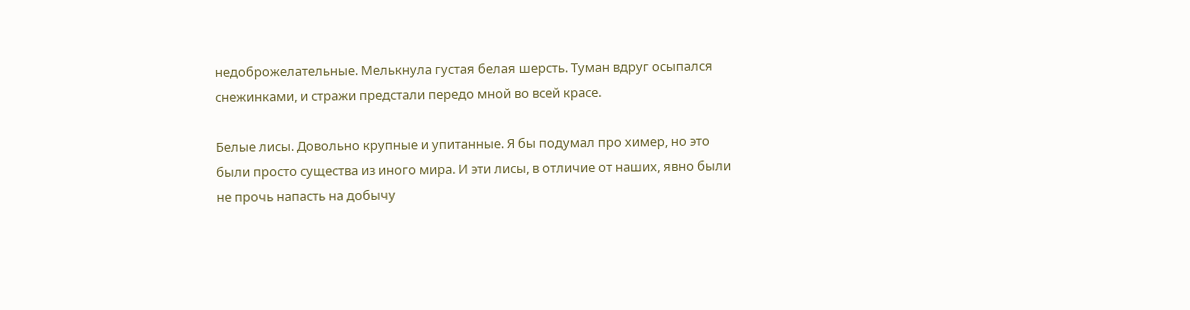недоброжелательные. Мелькнула густая белая шерсть. Туман вдруг осыпался снежинками, и стражи предстали передо мной во всей красе.

Белые лисы. Довольно крупные и упитанные. Я бы подумал про химер, но это были просто существа из иного мира. И эти лисы, в отличие от наших, явно были не прочь напасть на добычу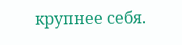крупнее себя.